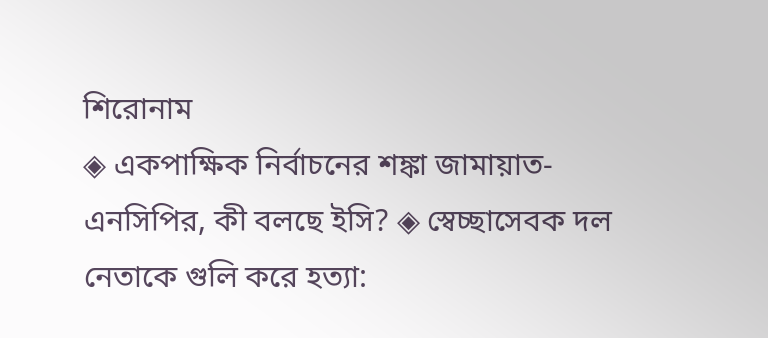শিরোনাম
◈ একপাক্ষিক নির্বাচনের শঙ্কা জামায়াত- এনসিপির, কী বলছে ইসি? ◈ স্বেচ্ছাসেবক দল নেতাকে গুলি করে হত্যা: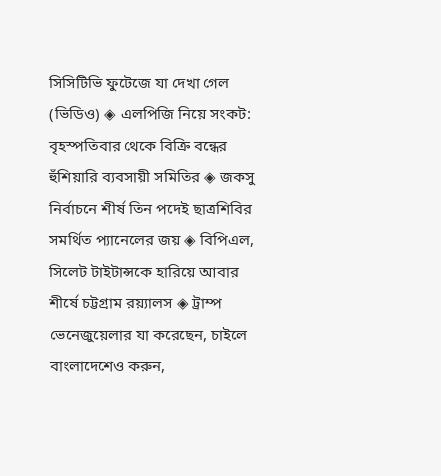সিসিটিভি ফুটেজে যা দেখা গেল (ভিডিও) ◈ এলপিজি নিয়ে সংকট: বৃহস্পতিবার থেকে বিক্রি বন্ধের হুঁশিয়ারি ব্যবসায়ী সমিতির ◈ জকসু নির্বাচনে শীর্ষ তিন পদেই ছাত্রশিবির সমর্থিত প্যানেলের জয় ◈ বি‌পিএল, সিলেট টাইটান্স‌কে হারিয়ে আবার শী‌র্ষে চট্টগ্রাম রয়‌্যালস ◈ ট্রাম্প ভেনেজুয়েলার যা করেছেন, চাইলে বাংলাদেশেও করুন,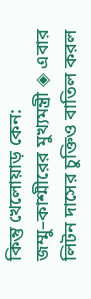কিন্তু খেলোয়াড় কেন: জম্মু–কাশ্মীরের মুখ্যমন্ত্রী ◈ এবার লিটন দাসের চুক্তিও বাতিল করল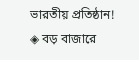ভারতীয় প্রতিষ্ঠান! ◈ বড় বাজারে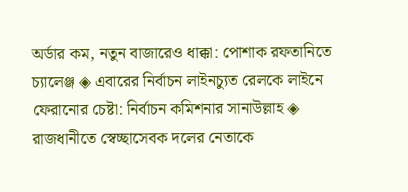অর্ডার কম, নতুন বাজারেও ধাক্কা: পোশাক রফতানিতে চ্যালেঞ্জ ◈ এবারের নির্বাচন লাইনচ্যুত রেলকে লাইনে ফেরানোর চেষ্টা: নির্বাচন কমিশনার সানাউল্লাহ ◈ রাজধানীতে স্বেচ্ছাসেবক দলের নেতাকে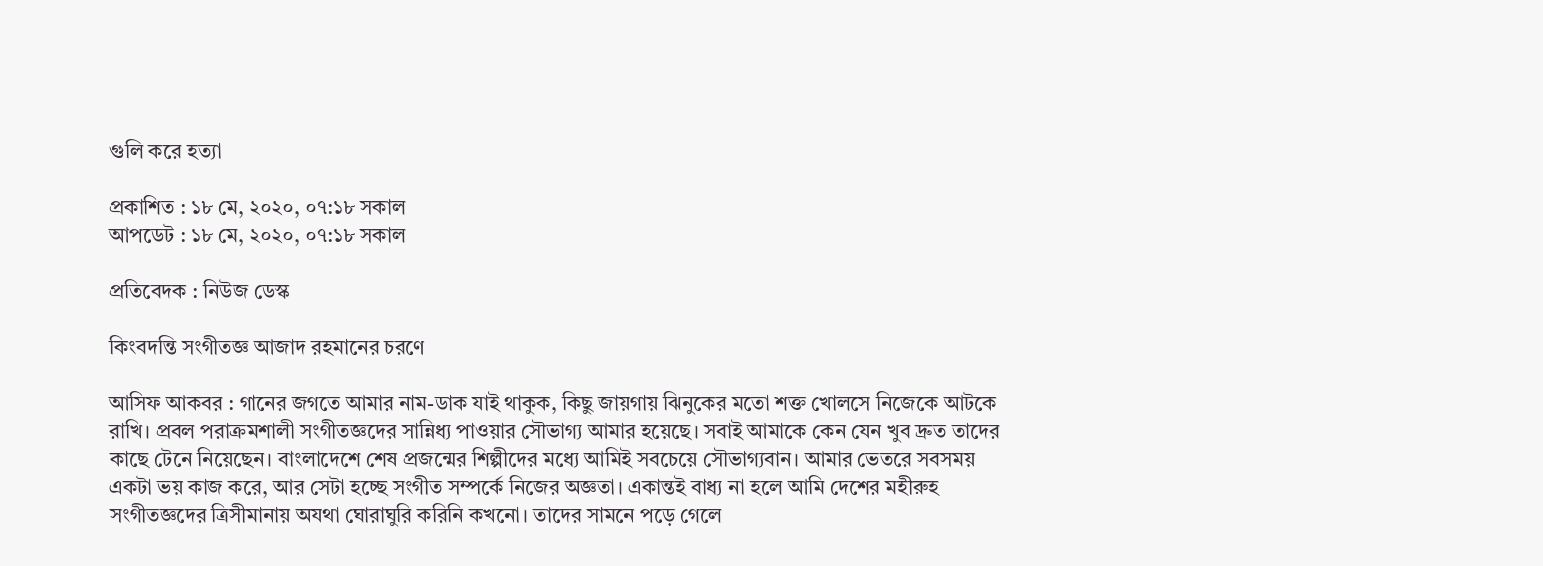গুলি করে হত্যা

প্রকাশিত : ১৮ মে, ২০২০, ০৭:১৮ সকাল
আপডেট : ১৮ মে, ২০২০, ০৭:১৮ সকাল

প্রতিবেদক : নিউজ ডেস্ক

কিংবদন্তি সংগীতজ্ঞ আজাদ রহমানের চরণে

আসিফ আকবর : গানের জগতে আমার নাম-ডাক যাই থাকুক, কিছু জায়গায় ঝিনুকের মতো শক্ত খোলসে নিজেকে আটকে রাখি। প্রবল পরাক্রমশালী সংগীতজ্ঞদের সান্নিধ্য পাওয়ার সৌভাগ্য আমার হয়েছে। সবাই আমাকে কেন যেন খুব দ্রুত তাদের কাছে টেনে নিয়েছেন। বাংলাদেশে শেষ প্রজন্মের শিল্পীদের মধ্যে আমিই সবচেয়ে সৌভাগ্যবান। আমার ভেতরে সবসময় একটা ভয় কাজ করে, আর সেটা হচ্ছে সংগীত সম্পর্কে নিজের অজ্ঞতা। একান্তই বাধ্য না হলে আমি দেশের মহীরুহ সংগীতজ্ঞদের ত্রিসীমানায় অযথা ঘোরাঘুরি করিনি কখনো। তাদের সামনে পড়ে গেলে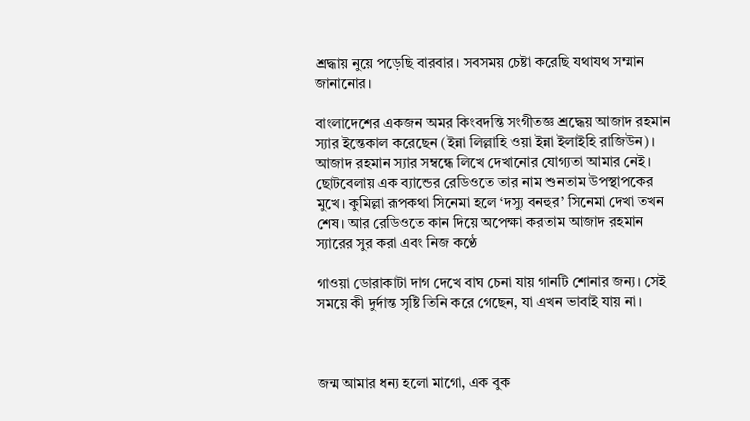শ্রদ্ধায় নুয়ে পড়েছি বারবার। সবসময় চেষ্টা করেছি যথাযথ সম্মান জানানোর।

বাংলাদেশের একজন অমর কিংবদন্তি সংগীতজ্ঞ শ্রদ্ধেয় আজাদ রহমান স্যার ইন্তেকাল করেছেন (ইন্না লিল্লাহি ওয়া ইন্না ইলাইহি রাজিউন)। আজাদ রহমান স্যার সম্বন্ধে লিখে দেখানোর যোগ্যতা আমার নেই। ছোটবেলায় এক ব্যান্ডের রেডিওতে তার নাম শুনতাম উপস্থাপকের মুখে। কুমিল্লা রূপকথা সিনেমা হলে ‘দস্যু বনহুর’ সিনেমা দেখা তখন শেষ। আর রেডিওতে কান দিয়ে অপেক্ষা করতাম আজাদ রহমান স্যারের সুর করা এবং নিজ কণ্ঠে

গাওয়া ডোরাকাটা দাগ দেখে বাঘ চেনা যায় গানটি শোনার জন্য। সেই সময়ে কী দুর্দান্ত সৃষ্টি তিনি করে গেছেন, যা এখন ভাবাই যায় না।



জন্ম আমার ধন্য হলো মাগো, এক বুক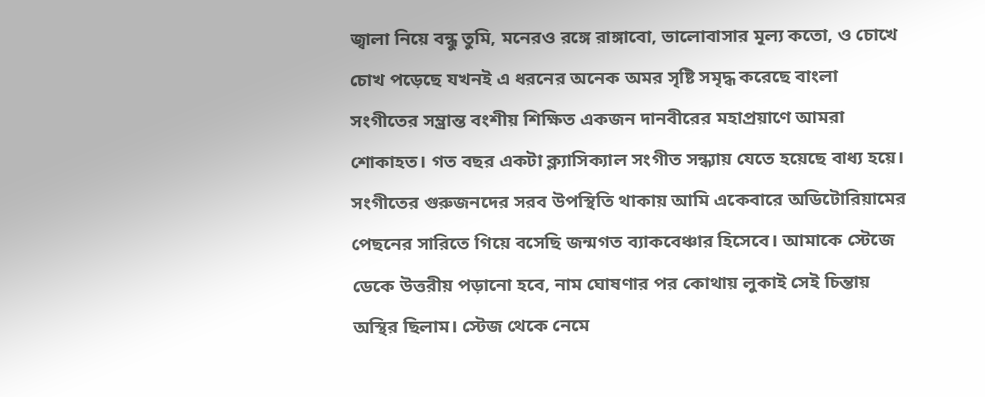জ্বালা নিয়ে বন্ধু তুমি, মনেরও রঙ্গে রাঙ্গাবো, ভালোবাসার মূল্য কতো, ও চোখে চোখ পড়েছে যখনই এ ধরনের অনেক অমর সৃষ্টি সমৃদ্ধ করেছে বাংলা সংগীতের সম্ভ্রান্ত বংশীয় শিক্ষিত একজন দানবীরের মহাপ্রয়াণে আমরা শোকাহত। গত বছর একটা ক্ল্যাসিক্যাল সংগীত সন্ধ্যায় যেতে হয়েছে বাধ্য হয়ে। সংগীতের গুরুজনদের সরব উপস্থিতি থাকায় আমি একেবারে অডিটোরিয়ামের পেছনের সারিতে গিয়ে বসেছি জন্মগত ব্যাকবেঞ্চার হিসেবে। আমাকে স্টেজে ডেকে উত্তরীয় পড়ানো হবে, নাম ঘোষণার পর কোথায় লুকাই সেই চিন্তায় অস্থির ছিলাম। স্টেজ থেকে নেমে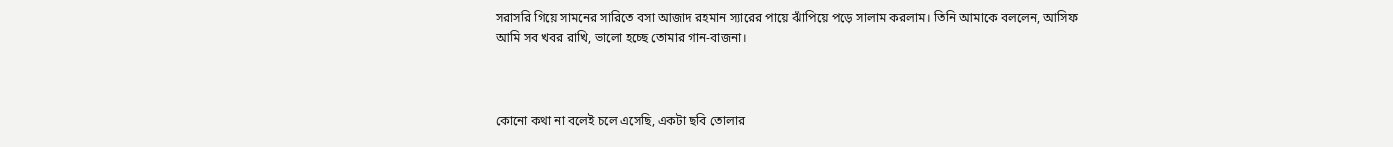সরাসরি গিয়ে সামনের সারিতে বসা আজাদ রহমান স্যারের পায়ে ঝাঁপিয়ে পড়ে সালাম করলাম। তিনি আমাকে বললেন, আসিফ আমি সব খবর রাখি, ভালো হচ্ছে তোমার গান-বাজনা।



কোনো কথা না বলেই চলে এসেছি, একটা ছবি তোলার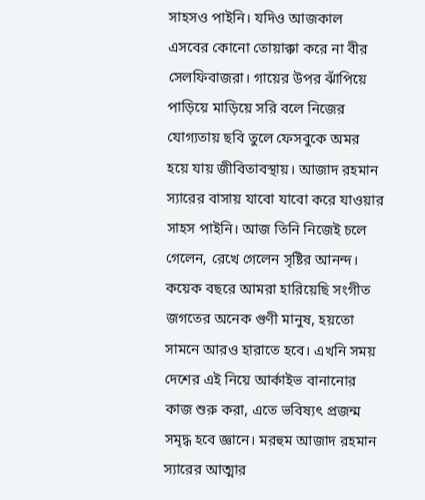সাহসও পাইনি। যদিও আজকাল এসবের কোনো তোয়াক্কা করে না বীর সেলফিবাজরা। গায়ের উপর ঝাঁপিয়ে পাড়িয়ে মাড়িয়ে সরি বলে নিজের যোগ্যতায় ছবি তুলে ফেসবুকে অমর হয়ে যায় জীবিতাবস্থায়। আজাদ রহমান স্যারের বাসায় যাবো যাবো করে যাওয়ার সাহস পাইনি। আজ তিনি নিজেই চলে গেলেন, রেখে গেলেন সৃষ্টির আনন্দ। কয়েক বছরে আমরা হারিয়েছি সংগীত জগতের অনেক গুণী মানুষ, হয়তো সামনে আরও হারাতে হবে। এখনি সময় দেশের এই নিয়ে আর্কাইভ বানানোর কাজ শুরু করা, এতে ভবিষ্যৎ প্রজন্ম সমৃদ্ধ হবে জ্ঞানে। মরহুম আজাদ রহমান স্যারের আত্মার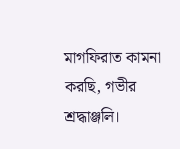মাগফিরাত কামনা করছি, গভীর শ্রদ্ধাঞ্জলি।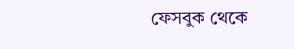ফেসবুক থেকে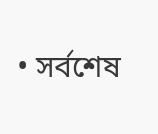• সর্বশেষ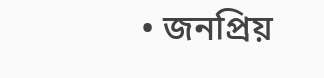• জনপ্রিয়